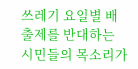쓰레기 요일별 배출제를 반대하는 시민들의 목소리가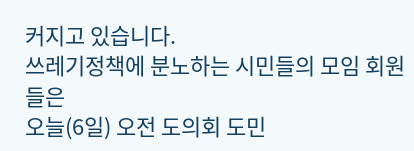커지고 있습니다.
쓰레기정책에 분노하는 시민들의 모임 회원들은
오늘(6일) 오전 도의회 도민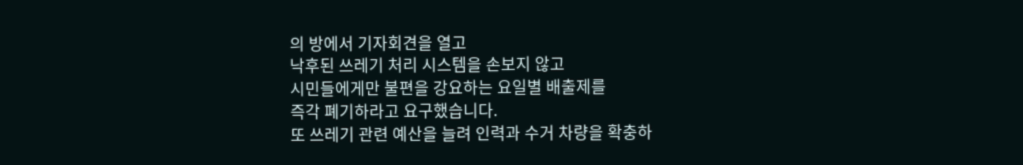의 방에서 기자회견을 열고
낙후된 쓰레기 처리 시스템을 손보지 않고
시민들에게만 불편을 강요하는 요일별 배출제를
즉각 폐기하라고 요구했습니다.
또 쓰레기 관련 예산을 늘려 인력과 수거 차량을 확충하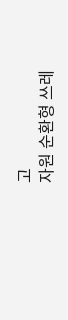고
자원 순환형 쓰레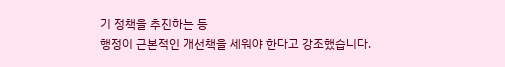기 정책을 추진하는 등
행정이 근본적인 개선책을 세워야 한다고 강조했습니다.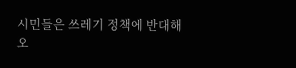시민들은 쓰레기 정책에 반대해
오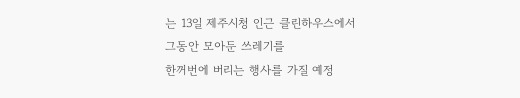는 13일 제주시청 인근 클린하우스에서
그동안 모아둔 쓰레기를
한꺼번에 버리는 행사를 가질 예정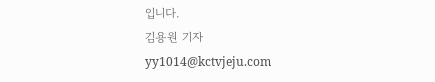입니다.
김용원 기자
yy1014@kctvjeju.com